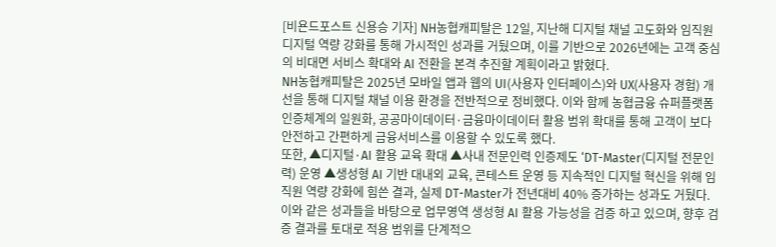[비욘드포스트 신용승 기자] NH농협캐피탈은 12일, 지난해 디지털 채널 고도화와 임직원 디지털 역량 강화를 통해 가시적인 성과를 거뒀으며, 이를 기반으로 2026년에는 고객 중심의 비대면 서비스 확대와 AI 전환을 본격 추진할 계획이라고 밝혔다.
NH농협캐피탈은 2025년 모바일 앱과 웹의 UI(사용자 인터페이스)와 UX(사용자 경험) 개선을 통해 디지털 채널 이용 환경을 전반적으로 정비했다. 이와 함께 농협금융 슈퍼플랫폼 인증체계의 일원화, 공공마이데이터·금융마이데이터 활용 범위 확대를 통해 고객이 보다 안전하고 간편하게 금융서비스를 이용할 수 있도록 했다.
또한, ▲디지털·AI 활용 교육 확대 ▲사내 전문인력 인증제도 ‘DT-Master(디지털 전문인력) 운영 ▲생성형 AI 기반 대내외 교육, 콘테스트 운영 등 지속적인 디지털 혁신을 위해 임직원 역량 강화에 힘쓴 결과, 실제 DT-Master가 전년대비 40% 증가하는 성과도 거뒀다.
이와 같은 성과들을 바탕으로 업무영역 생성형 AI 활용 가능성을 검증 하고 있으며, 향후 검증 결과를 토대로 적용 범위를 단계적으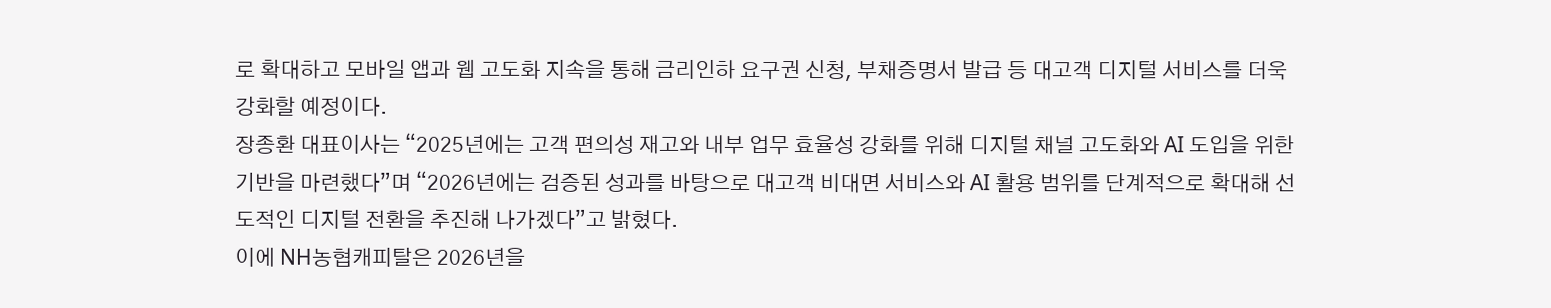로 확대하고 모바일 앱과 웹 고도화 지속을 통해 금리인하 요구권 신청, 부채증명서 발급 등 대고객 디지털 서비스를 더욱 강화할 예정이다.
장종환 대표이사는 “2025년에는 고객 편의성 재고와 내부 업무 효율성 강화를 위해 디지털 채널 고도화와 AI 도입을 위한 기반을 마련했다”며 “2026년에는 검증된 성과를 바탕으로 대고객 비대면 서비스와 AI 활용 범위를 단계적으로 확대해 선도적인 디지털 전환을 추진해 나가겠다”고 밝혔다.
이에 NH농협캐피탈은 2026년을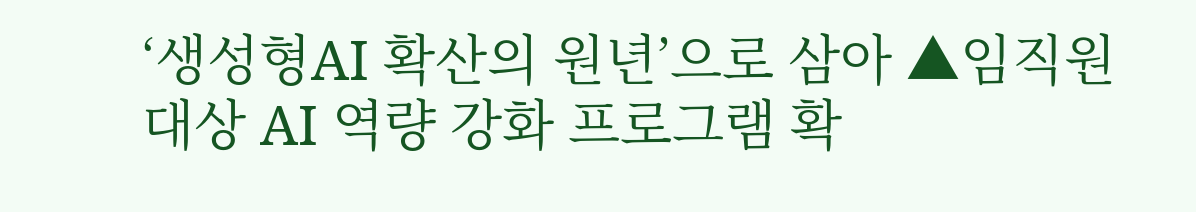‘생성형AI 확산의 원년’으로 삼아 ▲임직원 대상 AI 역량 강화 프로그램 확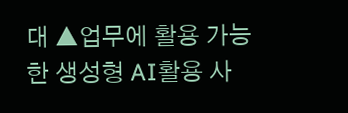대 ▲업무에 활용 가능한 생성형 AI활용 사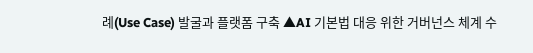례(Use Case) 발굴과 플랫폼 구축 ▲AI 기본법 대응 위한 거버넌스 체계 수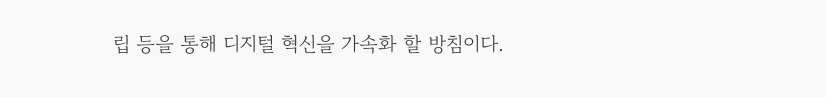립 등을 통해 디지털 혁신을 가속화 할 방침이다.